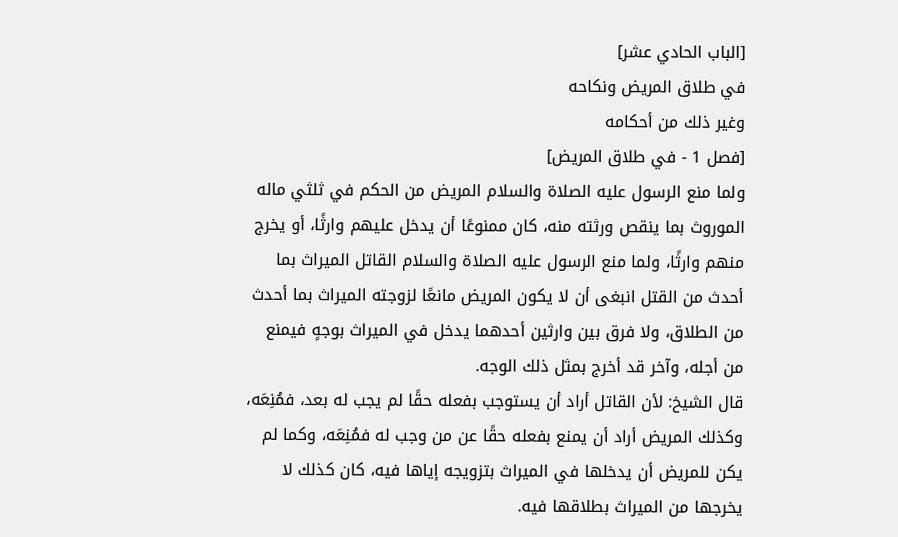[الباب الحادي عشر]
في طلاق المريض ونكاحه
وغير ذلك من أحكامه
[فصل 1 - في طلاق المريض]
ولما منع الرسول عليه الصلاة والسلام المريض من الحكم في ثلثي ماله الموروث بما ينقص ورثته منه، كان ممنوعًا أن يدخل عليهم وارثًا، أو يخرج منهم وارثًا، ولما منع الرسول عليه الصلاة والسلام القاتل الميراث بما أحدث من القتل انبغى أن لا يكون المريض مانعًا لزوجته الميراث بما أحدث من الطلاق، ولا فرق بين وارثين أحدهما يدخل في الميراث بوجهٍ فيمنع من أجله، وآخر قد أخرج بمثل ذلك الوجه.
قال الشيخ: لأن القاتل أراد أن يستوجب بفعله حقًا لم يجب له بعد، فمُنِعَه، وكذلك المريض أراد أن يمنع بفعله حقًا عن من وجب له فمُنِعَه، وكما لم يكن للمريض أن يدخلها في الميراث بتزويجه إياها فيه، كان كذلك لا يخرجها من الميراث بطلاقها فيه.